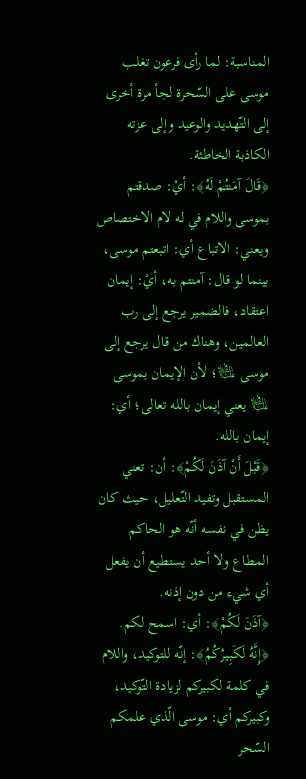المناسبة: لما رأى فرعون تغلب موسى على السّحرة لجأ مرة أخرى إلى التّهديد والوعيد وإلى عزته الكاذبة الخاطئة.
﴿قَالَ آمَنتُمْ لَهُ﴾: أيْ: صدقتم بموسى واللام في له لام الاختصاص ويعني: الاتباع أي: اتبعتم موسى، بينما لو قال: آمنتم به، أيْ: إيمان اعتقاد، فالضمير يرجع إلى رب العالمين، وهناك من قال يرجع إلى موسى ﵇؛ لأن الإيمان بموسى ﵇ يعني إيمان بالله تعالى؛ أي: إيمان بالله.
﴿قَبْلَ أَنْ آذَنَ لَكُمْ﴾: أن: تعني المستقبل وتفيد التّعليل، حيث كان يظن في نفسه أنّه هو الحاكم المطاع ولا أحد يستطيع أن يفعل أي شيء من دون إذنه.
﴿آذَنَ لَكُمْ﴾: أي: اسمح لكم.
﴿إِنَّهُ لَكَبِيرُكُمُ﴾: إنّه للتوكيد، واللام في كلمة لكبيركم لزيادة التّوكيد، وكبيركم أي: موسى الّذي علمكم السّحر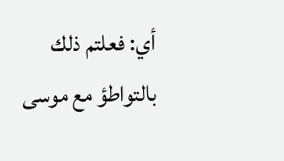أي: فعلتم ذلك بالتواطؤ مع موسى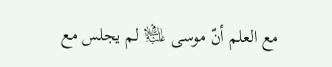مع العلم أنّ موسى ﵇ لم يجلس مع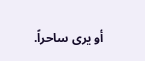أو يرى ساحراً.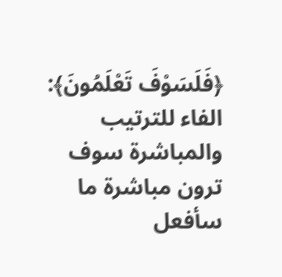﴿فَلَسَوْفَ تَعْلَمُونَ﴾: الفاء للترتيب والمباشرة سوف ترون مباشرة ما سأفعل